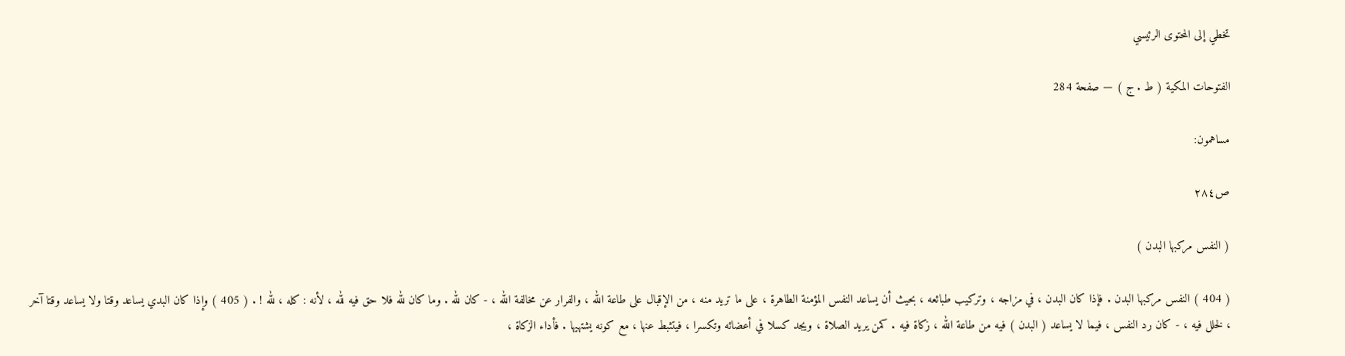تخطي إلى المحتوى الرئيسي

الفتوحات المكية ( ط . ج ) — صفحة 284

مساهمون:

ص٢٨٤

( النفس مركبها البدن )

( 404 ) النفس مركبها البدن . فإذا كان البدن ، في مزاجه ، وتركيب طبائعه ، بحيث أن يساعد النفس المؤمنة الطاهرة ، على ما تريد منه ، من الإقبال على طاعة الله ، والفرار عن مخالفة الله ، - كان لله . وما كان لله فلا حق فيه لله ، لأنه : كله ، لله ! . ( 405 ) وإذا كان البدي يساعد وقتا ولا يساعد وقتا آخر ، لخلل فيه ، - كان رد النفس ، فيما لا يساعد ( البدن ) فيه من طاعة الله ، زكاة فيه . كمن يريد الصلاة ، ويجد كسلا في أعضائه وتكسرا ، فيتثبط عنها ، مع كونه يشتهيها . فأداء الزكاة ،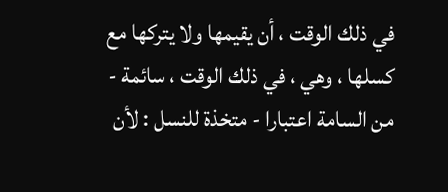في ذلك الوقت ، أن يقيمها ولا يتركها مع كسلها ، وهي ، في ذلك الوقت ، سائمة - من السامة اعتبارا - متخذة للنسل : لأن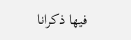فيها ذكرانا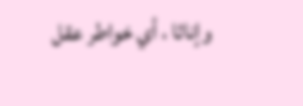وإناثا ، أي خواطر عقل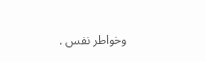وخواطر نفس .